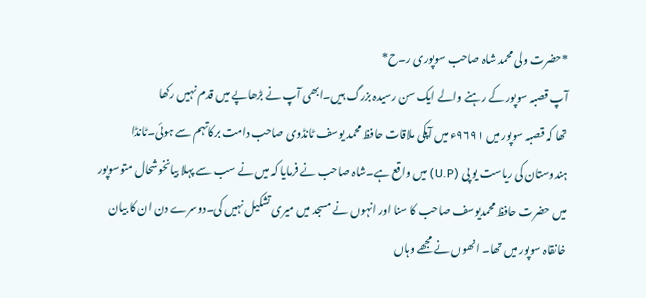*حضرت ولی محمد شاہ صاحب سوپوری ر۔ح*
آپ قصبہ سوپور کے رہنے والے ایک سن رسیدہ بزرگ ہیں۔ابھی آپ نے بڑھاپے میں قدم نہیں رکھا
تھا کہ قصبہ سوپور میں ۹۶۹۱ء میں آپکی ملاقات حافظ محمد یوسف ٹانڈوی صاحب دامت برکاتہم سے ہوئی۔ٹانڈا ہندوستان کی ریاست یو پی (U.P) میں واقع ہے۔شاہ صاحب نے فرمایا کہ میں نے سب سے پہلا بیانخوشحال متوسوپور میں حضرت حافظ محمدیوسف صاحب کا سنا اور انہوں نے مسجد میں میری تشکیل نہیں کی۔دوسرے دن ان کا بیان خانقاہ سوپور میں تھا۔ انھوں نے مجھے وہاں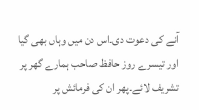آنے کی دعوت دی۔اس دن میں وہاں بھی گیا اور تیسرے روز حافظ صاحب ہمارے گھر پر تشریف لائے۔پھر ان کی فرمائش پر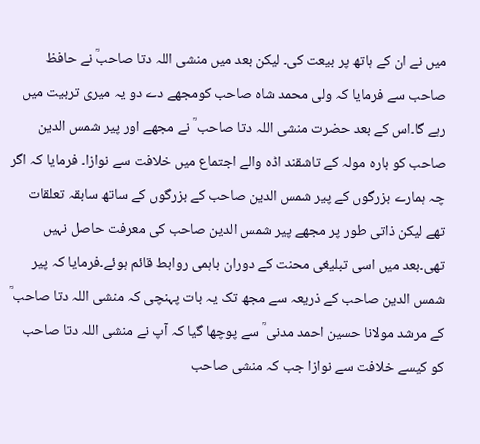میں نے ان کے ہاتھ پر بیعت کی۔ لیکن بعد میں منشی اللہ دتا صاحبؒ نے حافظ صاحب سے فرمایا کہ ولی محمد شاہ صاحب کومجھے دے دو یہ میری تربیت میں رہے گا۔اس کے بعد حضرت منشی اللہ دتا صاحب ؒ نے مجھے اور پیر شمس الدین صاحب کو بارہ مولہ کے تاشقند اڈہ والے اجتماع میں خلافت سے نوازا۔ فرمایا کہ اگر چہ ہمارے بزرگوں کے پیر شمس الدین صاحب کے بزرگوں کے ساتھ سابقہ تعلقات تھے لیکن ذاتی طور پر مجھے پیر شمس الدین صاحب کی معرفت حاصل نہیں تھی۔بعد میں اسی تبلیغی محنت کے دوران باہمی روابط قائم ہوئے۔فرمایا کہ پیر شمس الدین صاحب کے ذریعہ سے مجھ تک یہ بات پہنچی کہ منشی اللہ دتا صاحب ؒ کے مرشد مولانا حسین احمد مدنی ؒ سے پوچھا گیا کہ آپ نے منشی اللہ دتا صاحب کو کیسے خلافت سے نوازا جب کہ منشی صاحب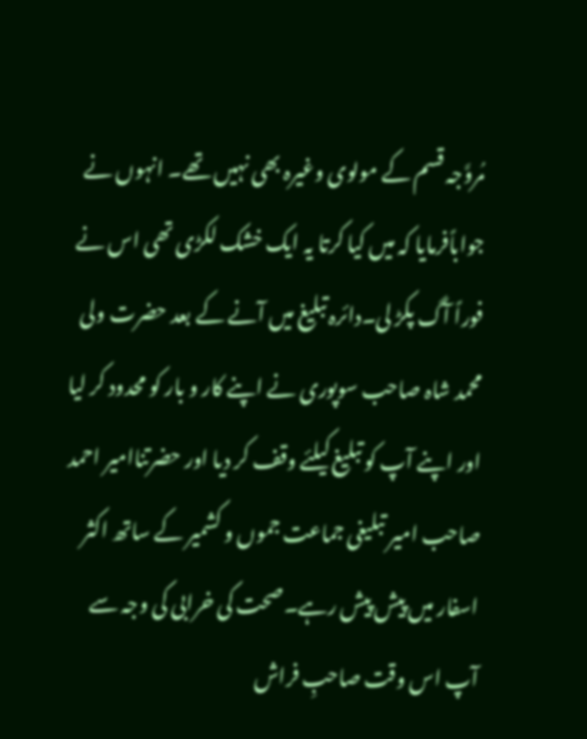مُروَّجہ قسم کے مولوی وغیرہ بھی نہیں تھے۔ انہوں نے جواباًفرمایا کہ میں کیا کرتا یہ ایک خشک لکڑی تھی اس نے فوراً آگ پکڑ لی۔دائرہ تبلیغ میں آنے کے بعد حضرت ولی محمد شاہ صاحب سوپوری نے اپنے کار و بار کو محدود کر لیا اور اپنے آپ کو تبلیغ کیلئے وقف کر دیا اور حضرتناامیر احمد صاحب امیر تبلیغی جماعت جموں و کشمیر کے ساتھ اکثر اسفار میں پیش پیش رہے۔صحت کی خرابی کی وجہ سے آپ اس وقت صاحبِ فراش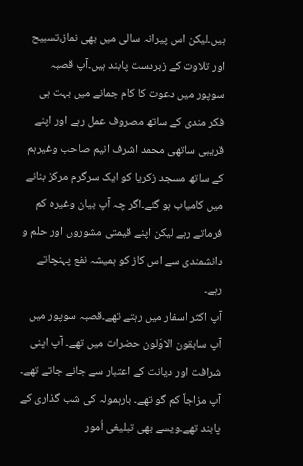ہیں۔لیکن اس پیرانہ سالی میں بھی نماز،تسبیح اور تلاوت کے زبردست پابند ہیں۔آپ قصبہ سوپور میں دعوت کا کام جمانے میں بہت ہی فکر مندی کے ساتھ مصروف عمل رہے اور اپنے قریبی ساتھی محمد اشرف انیم صاحب وغیرہم کے ساتھ مسجد زکریا کو ایک سرگرم مرکز بنانے میں کامیاب ہو گئے۔اگر چہ آپ بیان وغیرہ کم فرماتے رہے لیکن اپنے قیمتی مشوروں اور حلم و دانشمندی سے اس کاز کو ہمیشہ نفع پہنچاتے رہے۔
آپ اکثر اسفار میں رہتے تھے۔قصبہ سوپور میں آپ سابقون الاوّلون حضرات میں تھے۔ آپ اپنی شرافت اور دیانت کے اعتبار سے جانے جاتے تھے۔ آپ مزاجاً کم گو تھے۔ بارہمولہ کی شب گذاری کے پابند تھے۔ویسے بھی تبلیغی اُمور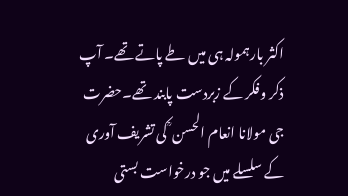اکثر بارہمولہ ہی میں طے پاتے تھے۔ آپ ذکر وفکر کے زبردست پابند تھے۔حضرت جی مولانا انعام الحسن ؒ کی تشریف آوری کے سلسلے میں جو درخواست بستی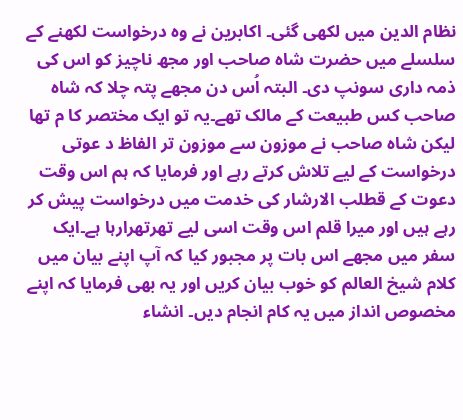نظام الدین میں لکھی گئی۔ اکابرین نے وہ درخواست لکھنے کے سلسلے میں حضرت شاہ صاحب اور مجھ ناچیز کو اس کی ذمہ داری سونپ دی۔ البتہ اُس دن مجھے پتہ چلا کہ شاہ صاحب کس طبیعت کے مالک تھے۔یہ تو ایک مختصر کا م تھا لیکن شاہ صاحب نے موزون سے موزون تر الفاظ د عوتی درخواست کے لیے تلاش کرتے رہے اور فرمایا کہ ہم اس وقت دعوت کے قطلب الارشار کی خدمت میں درخواست پیش کر رہے ہیں اور میرا قلم اس وقت اسی لیے تھرتھرارہا ہے۔ایک سفر میں مجھے اس بات پر مجبور کیا کہ آپ اپنے بیان میں کلام شیخ العالم کو خوب بیان کریں اور یہ بھی فرمایا کہ اپنے مخصوص انداز میں یہ کام انجام دیں۔ انشاء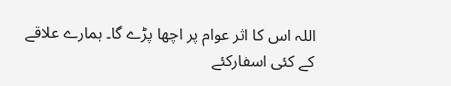اللہ اس کا اثر عوام پر اچھا پڑے گا۔ ہمارے علاقے کے کئی اسفارکئے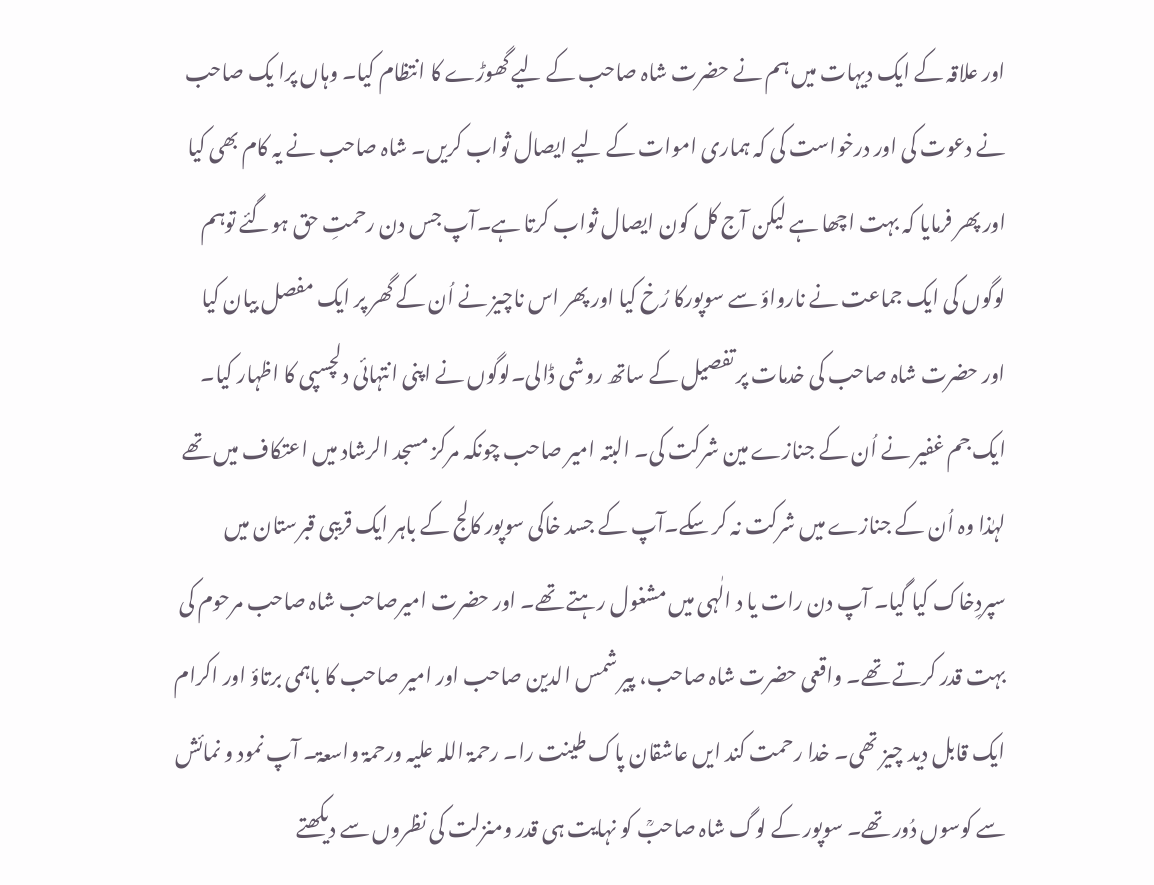اور علاقہ کے ایک دیہات میں ہم نے حضرت شاہ صاحب کے لیے گھوڑے کا انتظام کیا۔ وہاں پرا یک صاحب نے دعوت کی اور درخواست کی کہ ہماری اموات کے لیے ایصال ثواب کریں۔ شاہ صاحب نے یہ کام بھی کیا اور پھر فرمایا کہ بہت اچھا ہے لیکن آج کل کون ایصال ثواب کرتا ہے۔آپ جس دن رحمتِ حق ہوگئے توہم لوگوں کی ایک جماعت نے نارواؤ سے سوپورکا رُخ کیا اور پھر اس ناچیز نے اُن کے گھر پر ایک مفصل بیان کیا اور حضرت شاہ صاحب کی خدمات پر تفصیل کے ساتھ روشی ڈالی۔لوگوں نے اپنی انتہائی دلچسپی کا اظہار کیا۔ ایک جم غفیر نے اُن کے جنازے مین شرکت کی۔ البتہ امیر صاحب چونکہ مرکز مسجد الرشاد میں اعتکاف میں تھے لہٰذا وہ اُن کے جنازے میں شرکت نہ کر سکے۔آپ کے جسد خاکی سوپور کالج کے باہر ایک قریبی قبرستان میں سپردِخاک کیا گیا۔ آپ دن رات یا د الٰہی میں مشغول رہتے تھے۔ اور حضرت امیرصاحب شاہ صاحب مرحوم کی بہت قدر کرتے تھے۔ واقعی حضرت شاہ صاحب، پیر شمس الدین صاحب اور امیر صاحب کا باہمی برتاؤ اور اکرام ایک قابل دید چیز تھی۔ خدا رحمت کند ایں عاشقان پاک طینت را۔ رحمۃ اللہ علیہ ورحمۃ واسعۃ۔ آپ نمود و نمائش سے کوسوں دُور تھے۔ سوپور کے لوگ شاہ صاحبؒ کو نہایت ہی قدر ومنزلت کی نظروں سے دیکھتے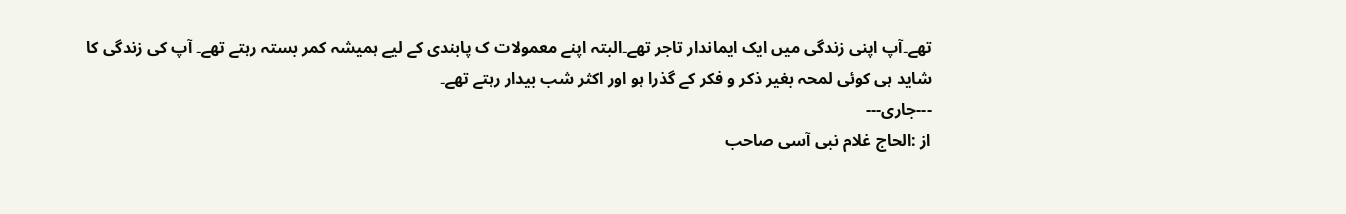تھے۔آپ اپنی زندگی میں ایک ایماندار تاجر تھے۔البتہ اپنے معمولات ک پابندی کے لیے ہمیشہ کمر بستہ رہتے تھے۔ آپ کی زندگی کا شاید ہی کوئی لمحہ بغیر ذکر و فکر کے گذرا ہو اور اکثر شب بیدار رہتے تھے۔
---جاری---
از :الحاج غلام نبی آسی صاحب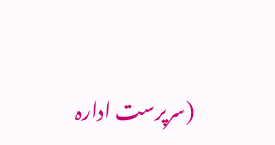(سرپرست ادارہ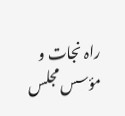راہ نجات و
مؤسس مجلس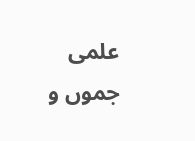علمی جموں و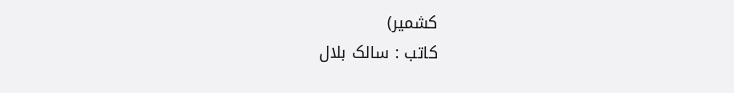کشمیر)
کاتب : سالک بلال